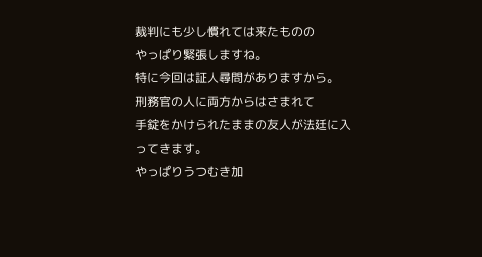裁判にも少し慣れては来たものの
やっぱり緊張しますね。
特に今回は証人尋問がありますから。
刑務官の人に両方からはさまれて
手錠をかけられたままの友人が法廷に入ってきます。
やっぱりうつむき加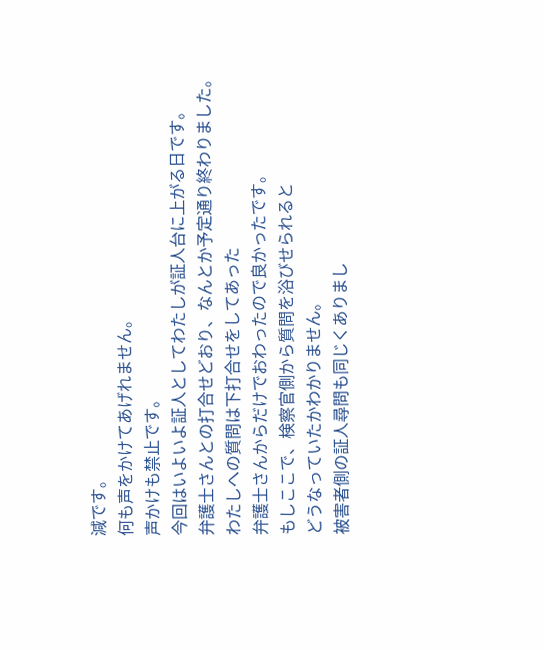減です。
何も声をかけてあげれません。
声かけも禁止です。
今回はいよいよ証人としてわたしが証人台に上がる日です。
弁護士さんとの打合せどおり、なんとか予定通り終わりました。
わたしへの質問は下打合せをしてあった
弁護士さんからだけでおわったので良かったです。
もしここで、検察官側から質問を浴びせられると
どうなっていたかわかりません。
被害者側の証人尋問も同じくありまし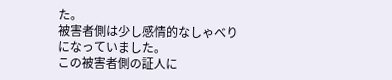た。
被害者側は少し感情的なしゃべりになっていました。
この被害者側の証人に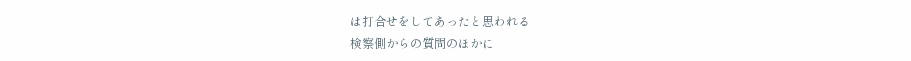は打合せをしてあったと思われる
検察側からの質問のほかに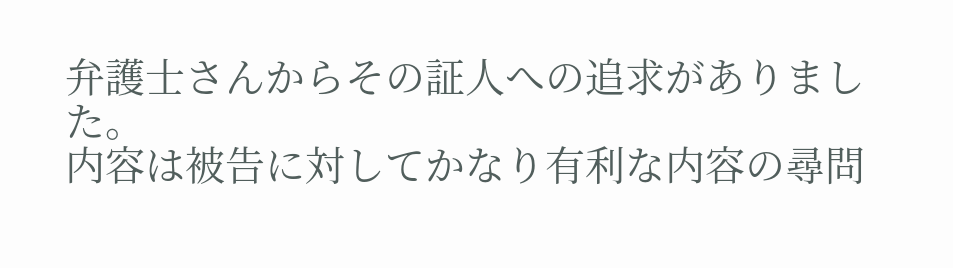弁護士さんからその証人への追求がありました。
内容は被告に対してかなり有利な内容の尋問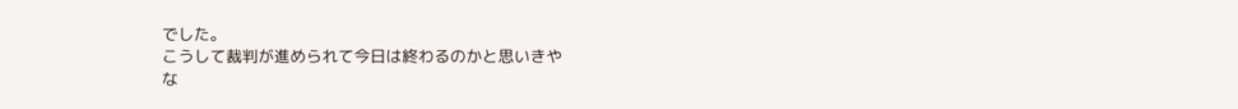でした。
こうして裁判が進められて今日は終わるのかと思いきや
な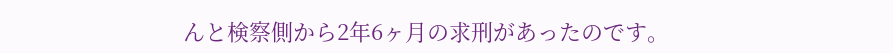んと検察側から2年6ヶ月の求刑があったのです。